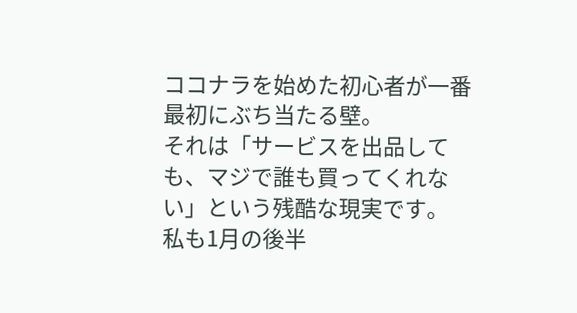ココナラを始めた初心者が一番最初にぶち当たる壁。
それは「サービスを出品しても、マジで誰も買ってくれない」という残酷な現実です。
私も1月の後半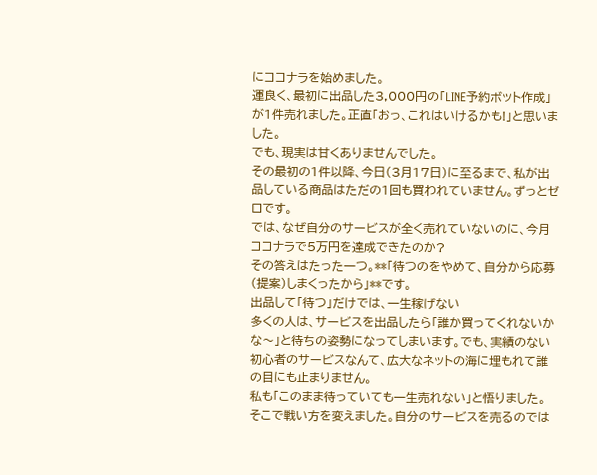にココナラを始めました。
運良く、最初に出品した3,000円の「LINE予約ボット作成」が1件売れました。正直「おっ、これはいけるかも!」と思いました。
でも、現実は甘くありませんでした。
その最初の1件以降、今日(3月17日)に至るまで、私が出品している商品はただの1回も買われていません。ずっとゼロです。
では、なぜ自分のサービスが全く売れていないのに、今月ココナラで5万円を達成できたのか?
その答えはたった一つ。**「待つのをやめて、自分から応募(提案)しまくったから」**です。
出品して「待つ」だけでは、一生稼げない
多くの人は、サービスを出品したら「誰か買ってくれないかな〜」と待ちの姿勢になってしまいます。でも、実績のない初心者のサービスなんて、広大なネットの海に埋もれて誰の目にも止まりません。
私も「このまま待っていても一生売れない」と悟りました。
そこで戦い方を変えました。自分のサービスを売るのでは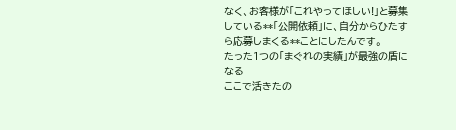なく、お客様が「これやってほしい!」と募集している**「公開依頼」に、自分からひたすら応募しまくる**ことにしたんです。
たった1つの「まぐれの実績」が最強の盾になる
ここで活きたの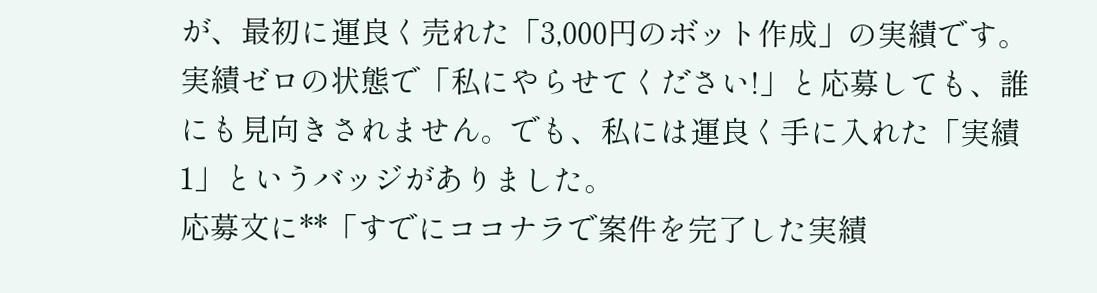が、最初に運良く売れた「3,000円のボット作成」の実績です。
実績ゼロの状態で「私にやらせてください!」と応募しても、誰にも見向きされません。でも、私には運良く手に入れた「実績1」というバッジがありました。
応募文に**「すでにココナラで案件を完了した実績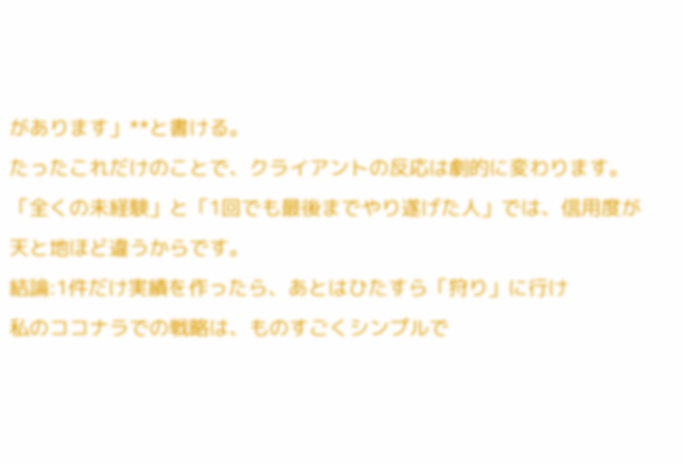があります」**と書ける。
たったこれだけのことで、クライアントの反応は劇的に変わります。「全くの未経験」と「1回でも最後までやり遂げた人」では、信用度が天と地ほど違うからです。
結論:1件だけ実績を作ったら、あとはひたすら「狩り」に行け
私のココナラでの戦略は、ものすごくシンプルで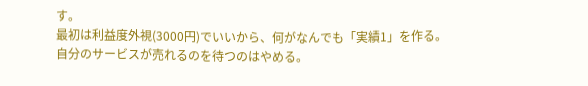す。
最初は利益度外視(3000円)でいいから、何がなんでも「実績1」を作る。
自分のサービスが売れるのを待つのはやめる。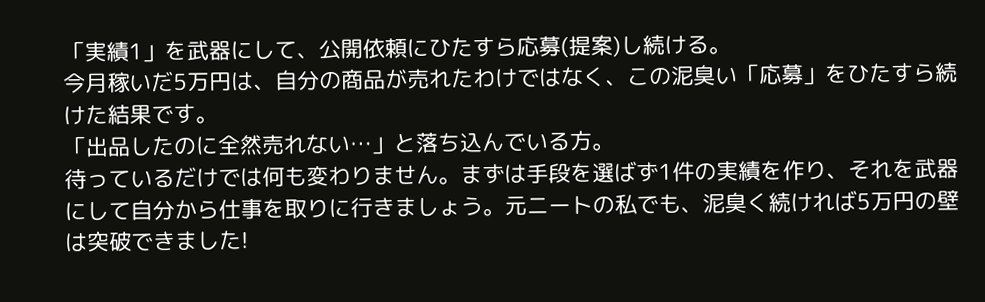「実績1」を武器にして、公開依頼にひたすら応募(提案)し続ける。
今月稼いだ5万円は、自分の商品が売れたわけではなく、この泥臭い「応募」をひたすら続けた結果です。
「出品したのに全然売れない…」と落ち込んでいる方。
待っているだけでは何も変わりません。まずは手段を選ばず1件の実績を作り、それを武器にして自分から仕事を取りに行きましょう。元ニートの私でも、泥臭く続ければ5万円の壁は突破できました!